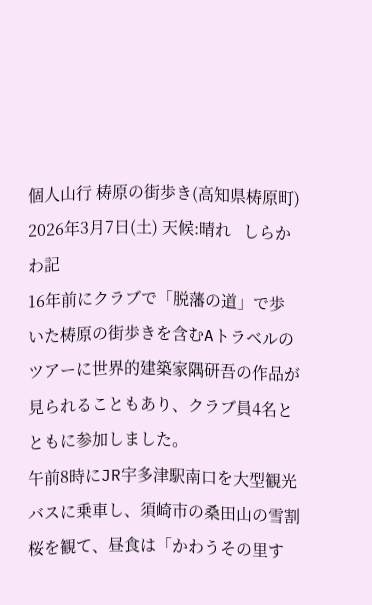個人山行 梼原の街歩き(高知県梼原町)
2026年3月7日(土) 天候:晴れ   しらかわ記
16年前にクラブで「脱藩の道」で歩いた梼原の街歩きを含むAトラベルのツアーに世界的建築家隅研吾の作品が見られることもあり、クラブ員4名とともに参加しました。
午前8時にJR宇多津駅南口を大型観光バスに乗車し、須崎市の桑田山の雪割桜を観て、昼食は「かわうその里す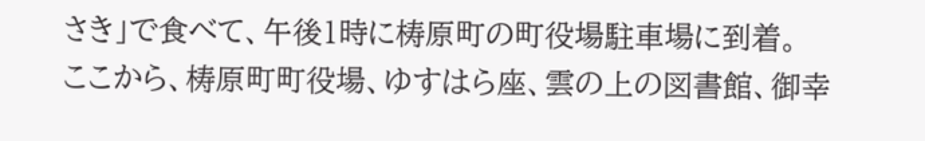さき」で食べて、午後1時に梼原町の町役場駐車場に到着。
ここから、梼原町町役場、ゆすはら座、雲の上の図書館、御幸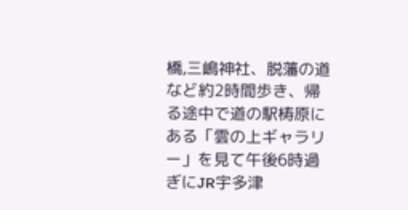橋,三嶋神社、脱藩の道など約2時間歩き、帰る途中で道の駅梼原にある「雲の上ギャラリー」を見て午後6時過ぎにJR宇多津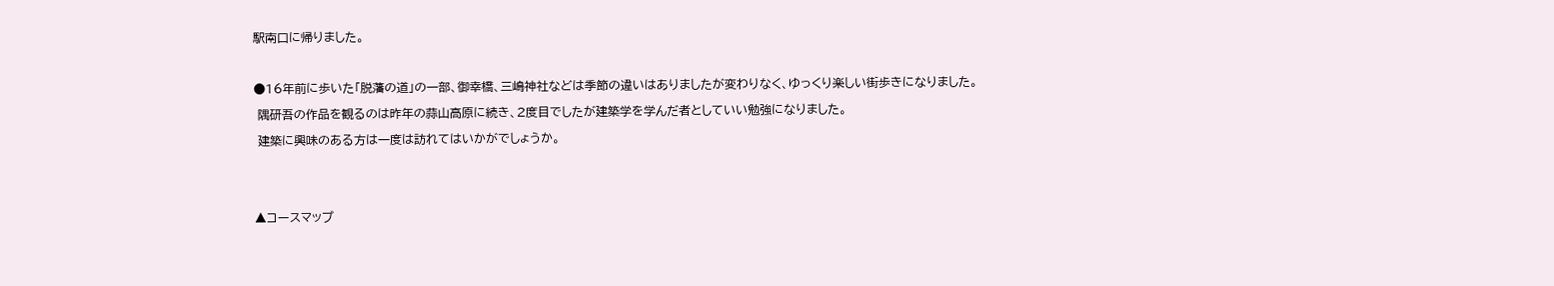駅南口に帰りました。

●16年前に歩いた「脱藩の道」の一部、御幸橋、三嶋神社などは季節の違いはありましたが変わりなく、ゆっくり楽しい街歩きになりました。
 隅研吾の作品を観るのは昨年の蒜山高原に続き、2度目でしたが建築学を学んだ者としていい勉強になりました。
 建築に興味のある方は一度は訪れてはいかがでしょうか。


▲コースマップ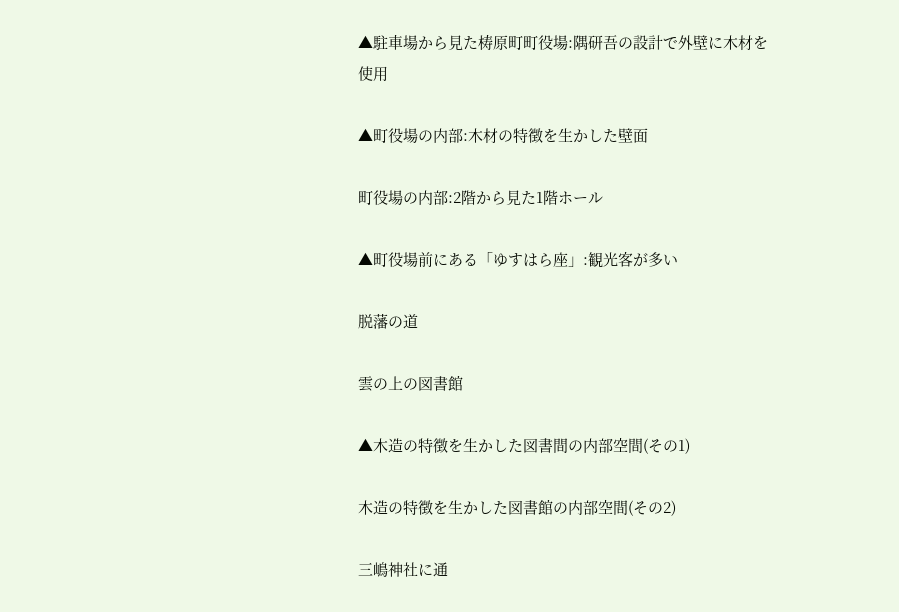▲駐車場から見た梼原町町役場:隅研吾の設計で外壁に木材を使用

▲町役場の内部:木材の特徴を生かした壁面

町役場の内部:2階から見た1階ホール

▲町役場前にある「ゆすはら座」:観光客が多い

脱藩の道

雲の上の図書館

▲木造の特徴を生かした図書間の内部空間(その1)

木造の特徴を生かした図書館の内部空間(その2)

三嶋神社に通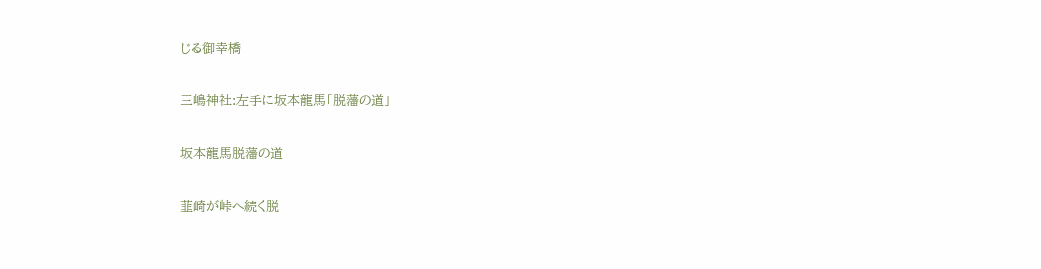じる御幸橋

三嶋神社:左手に坂本龍馬「脱藩の道」

坂本龍馬脱藩の道

韮崎が峠へ続く脱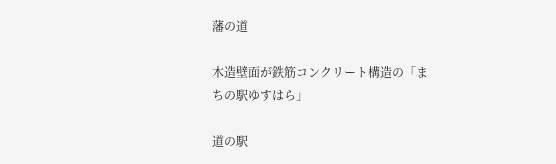藩の道

木造壁面が鉄筋コンクリート構造の「まちの駅ゆすはら」

道の駅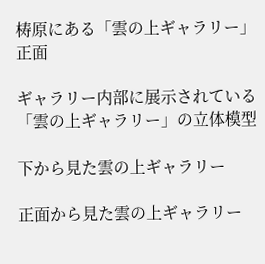梼原にある「雲の上ギャラリー」正面

ギャラリー内部に展示されている「雲の上ギャラリー」の立体模型

下から見た雲の上ギャラリー

正面から見た雲の上ギャラリー